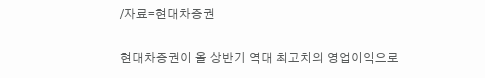/자료=현대차증권

현대차증권이 올 상반기 역대 최고치의 영업이익으로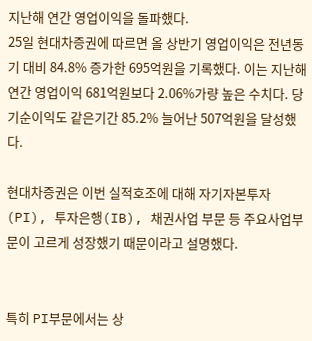지난해 연간 영업이익을 돌파했다.
25일 현대차증권에 따르면 올 상반기 영업이익은 전년동기 대비 84.8% 증가한 695억원을 기록했다. 이는 지난해 연간 영업이익 681억원보다 2.06%가량 높은 수치다. 당기순이익도 같은기간 85.2% 늘어난 507억원을 달성했다.

현대차증권은 이번 실적호조에 대해 자기자본투자(PI), 투자은행(IB), 채권사업 부문 등 주요사업부문이 고르게 성장했기 때문이라고 설명했다.


특히 PI부문에서는 상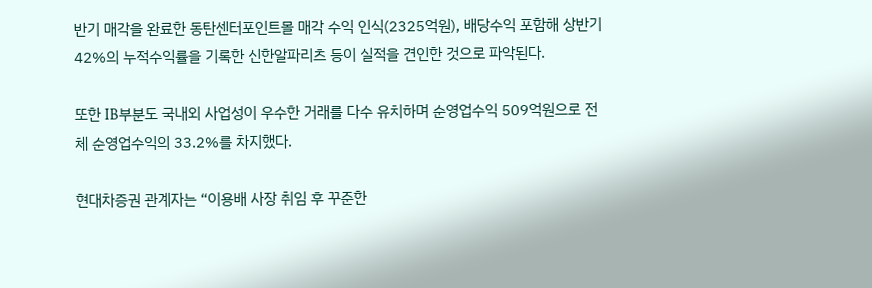반기 매각을 완료한 동탄센터포인트몰 매각 수익 인식(2325억원), 배당수익 포함해 상반기 42%의 누적수익률을 기록한 신한알파리츠 등이 실적을 견인한 것으로 파악된다.

또한 IB부분도 국내외 사업성이 우수한 거래를 다수 유치하며 순영업수익 509억원으로 전체 순영업수익의 33.2%를 차지했다.

현대차증권 관계자는 “이용배 사장 취임 후 꾸준한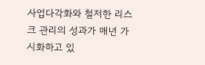사업다각화와 철저한 리스크 관리의 성과가 매년 가시화하고 있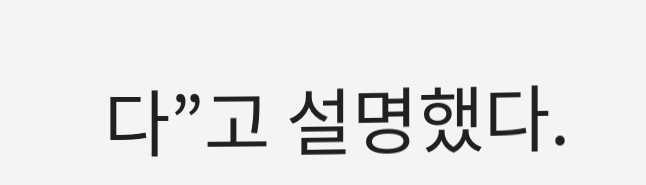다”고 설명했다.